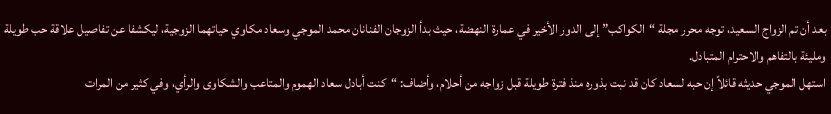بعد أن تم الزواج السعيد، توجه محرر مجلة “الكواكب” إلى الدور الأخير في عمارة النهضة، حيث بدأ الزوجان الفنانان محمد الموجي وسعاد مكاوي حياتهما الزوجية، ليكشفا عن تفاصيل علاقة حب طويلة ومليئة بالتفاهم والاحترام المتبادل.
استهل الموجي حديثه قائلاً إن حبه لسعاد كان قد نبت بذوره منذ فترة طويلة قبل زواجه من أحلام، وأضاف: “كنت أبادل سعاد الهموم والمتاعب والشكاوى والرأي، وفي كثير من المرات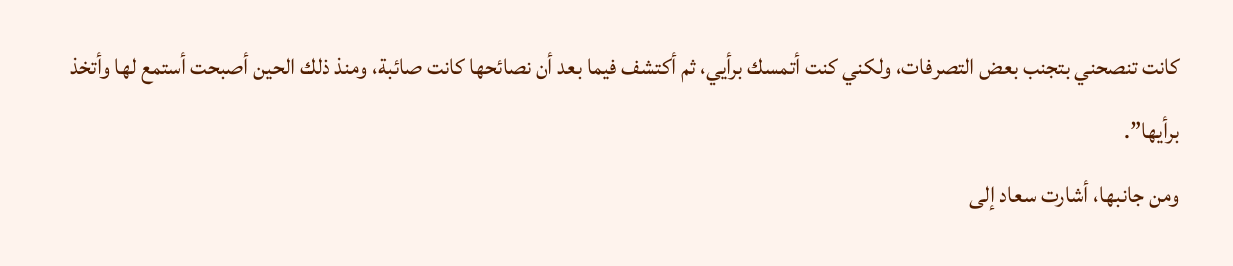كانت تنصحني بتجنب بعض التصرفات، ولكني كنت أتمسك برأيي، ثم أكتشف فيما بعد أن نصائحها كانت صائبة، ومنذ ذلك الحين أصبحت أستمع لها وأتخذ برأيها”.
ومن جانبها، أشارت سعاد إلى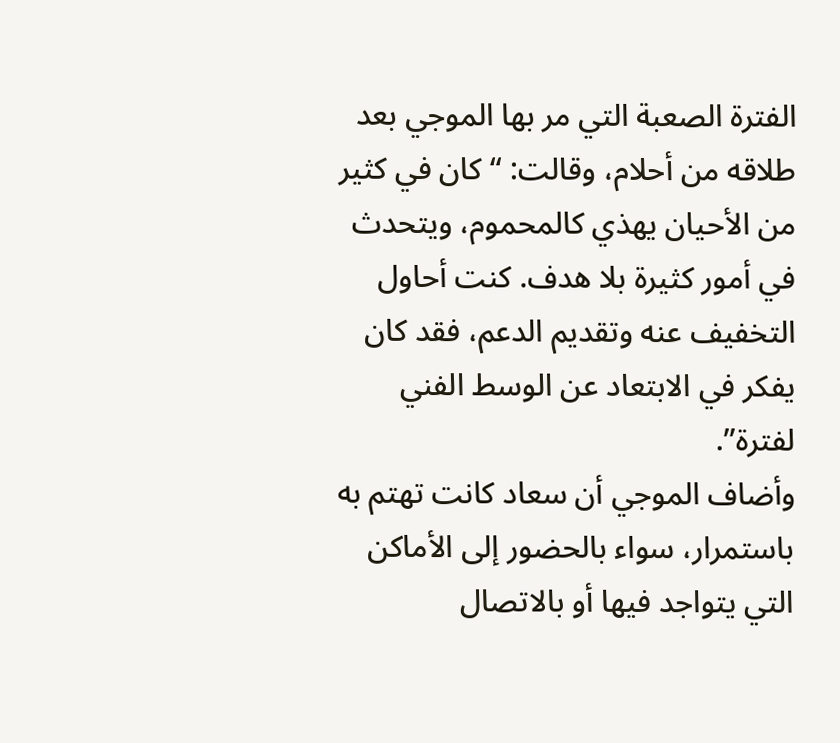الفترة الصعبة التي مر بها الموجي بعد طلاقه من أحلام، وقالت: “كان في كثير من الأحيان يهذي كالمحموم، ويتحدث في أمور كثيرة بلا هدف. كنت أحاول التخفيف عنه وتقديم الدعم، فقد كان يفكر في الابتعاد عن الوسط الفني لفترة”.
وأضاف الموجي أن سعاد كانت تهتم به باستمرار، سواء بالحضور إلى الأماكن التي يتواجد فيها أو بالاتصال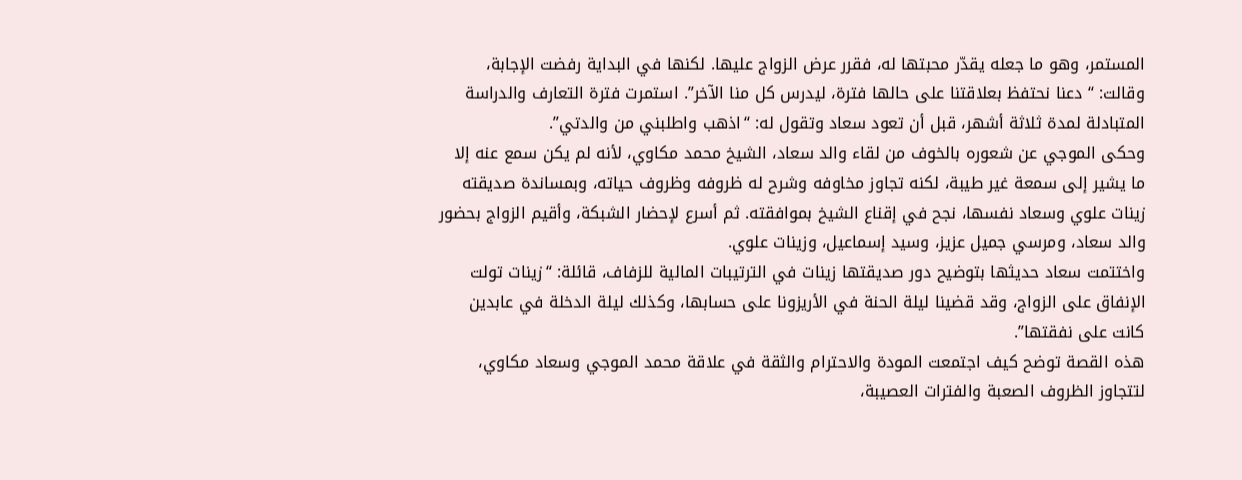المستمر، وهو ما جعله يقدّر محبتها له، فقرر عرض الزواج عليها. لكنها في البداية رفضت الإجابة، وقالت: “دعنا نحتفظ بعلاقتنا على حالها فترة، ليدرس كل منا الآخر”. استمرت فترة التعارف والدراسة المتبادلة لمدة ثلاثة أشهر، قبل أن تعود سعاد وتقول له: “اذهب واطلبني من والدتي”.
وحكى الموجي عن شعوره بالخوف من لقاء والد سعاد، الشيخ محمد مكاوي، لأنه لم يكن سمع عنه إلا ما يشير إلى سمعة غير طيبة، لكنه تجاوز مخاوفه وشرح له ظروفه وظروف حياته، وبمساندة صديقته زينات علوي وسعاد نفسها، نجح في إقناع الشيخ بموافقته. ثم أسرع لإحضار الشبكة، وأقيم الزواج بحضور والد سعاد، ومرسي جميل عزيز، وسيد إسماعيل، وزينات علوي.
واختتمت سعاد حديثها بتوضيح دور صديقتها زينات في الترتيبات المالية للزفاف، قائلة: “زينات تولت الإنفاق على الزواج، وقد قضينا ليلة الحنة في الأريزونا على حسابها، وكذلك ليلة الدخلة في عابدين كانت على نفقتها”.
هذه القصة توضح كيف اجتمعت المودة والاحترام والثقة في علاقة محمد الموجي وسعاد مكاوي، لتتجاوز الظروف الصعبة والفترات العصيبة،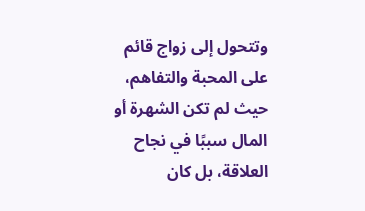وتتحول إلى زواج قائم على المحبة والتفاهم، حيث لم تكن الشهرة أو المال سببًا في نجاح العلاقة، بل كان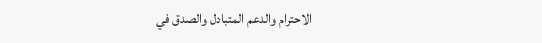الاحترام والدعم المتبادل والصدق في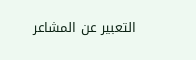التعبير عن المشاعر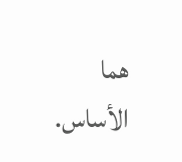هما الأساس.